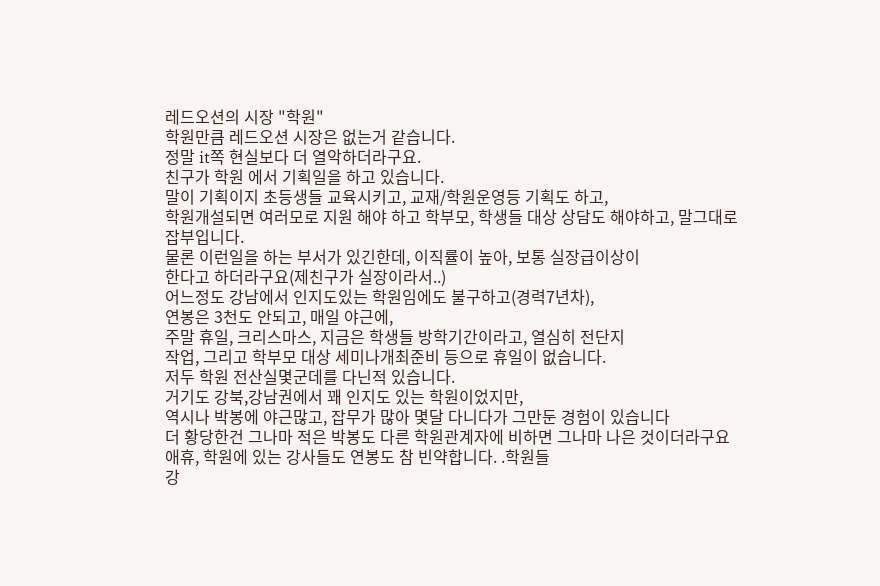레드오션의 시장 "학원"
학원만큼 레드오션 시장은 없는거 같습니다.
정말 it쪽 현실보다 더 열악하더라구요.
친구가 학원 에서 기획일을 하고 있습니다.
말이 기획이지 초등생들 교육시키고, 교재/학원운영등 기획도 하고,
학원개설되면 여러모로 지원 해야 하고 학부모, 학생들 대상 상담도 해야하고, 말그대로 잡부입니다.
물론 이런일을 하는 부서가 있긴한데, 이직률이 높아, 보통 실장급이상이
한다고 하더라구요(제친구가 실장이라서..)
어느정도 강남에서 인지도있는 학원임에도 불구하고(경력7년차),
연봉은 3천도 안되고, 매일 야근에,
주말 휴일, 크리스마스, 지금은 학생들 방학기간이라고, 열심히 전단지
작업, 그리고 학부모 대상 세미나개최준비 등으로 휴일이 없습니다.
저두 학원 전산실몇군데를 다닌적 있습니다.
거기도 강북,강남권에서 꽤 인지도 있는 학원이었지만,
역시나 박봉에 야근많고, 잡무가 많아 몇달 다니다가 그만둔 경험이 있습니다
더 황당한건 그나마 적은 박봉도 다른 학원관계자에 비하면 그나마 나은 것이더라구요
애휴, 학원에 있는 강사들도 연봉도 참 빈약합니다. .학원들
강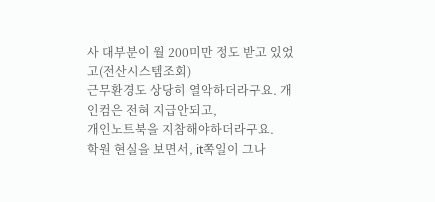사 대부분이 월 200미만 정도 받고 있었고(전산시스템조회)
근무환경도 상당히 열악하더라구요. 개인컴은 전혀 지급안되고,
개인노트북을 지참해야하더라구요.
학원 현실을 보면서, it쪽일이 그나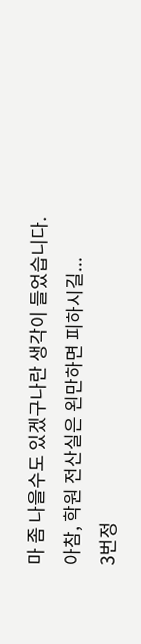마 좀 나을수도 있겠구나란 생각이 들었습니다.
아참, 학원 전산실은 왼만하면 피하시길...
3번정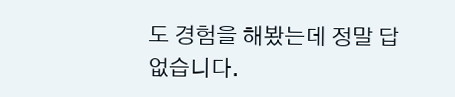도 경험을 해봤는데 정말 답없습니다.